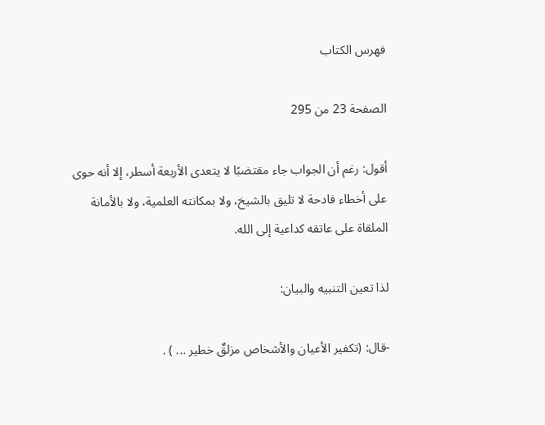فهرس الكتاب

الصفحة 23 من 295

أقول: رغم أن الجواب جاء مقتضبًا لا يتعدى الأربعة أسطر، إلا أنه حوى على أخطاء فادحة لا تليق بالشيخ، ولا بمكانته العلمية، ولا بالأمانة الملقاة على عاتقه كداعية إلى الله.

لذا تعين التنبيه والبيان:

-قال: (تكفير الأعيان والأشخاص مزلقٌ خطير ... ) .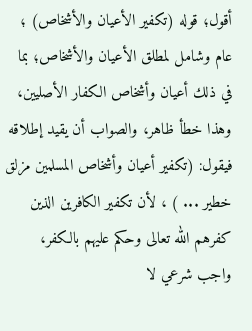أقول؛ قوله (تكفير الأعيان والأشخاص) ؛ عام وشامل لمطلق الأعيان والأشخاص؛ بما في ذلك أعيان وأشخاص الكفار الأصليين، وهذا خطأ ظاهر، والصواب أن يقيد إطلاقه فيقول: (تكفير أعيان وأشخاص المسلمين مزلق خطير ... ) ، لأن تكفير الكافرين الذين كفرهم الله تعالى وحكم عليهم بالكفر، واجب شرعي لا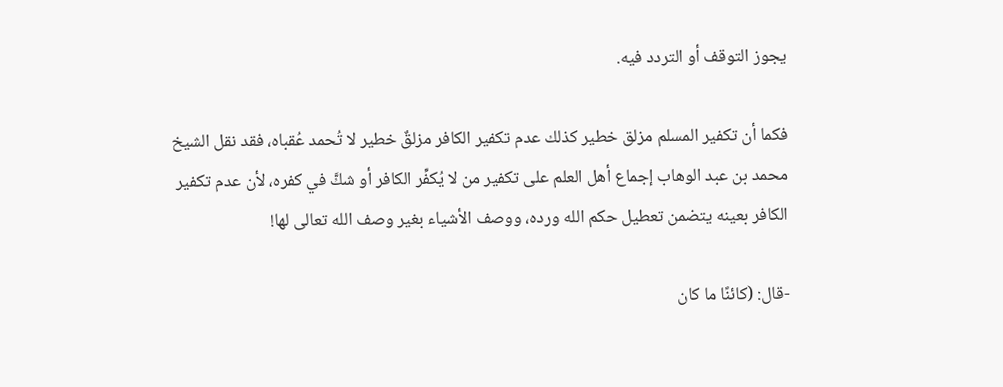يجوز التوقف أو التردد فيه.

فكما أن تكفير المسلم مزلق خطير كذلك عدم تكفير الكافر مزلقٌ خطير لا تُحمد عُقباه، فقد نقل الشيخ محمد بن عبد الوهاب إجماع أهل العلم على تكفير من لا يُكفِّر الكافر أو شكَّ في كفره، لأن عدم تكفير الكافر بعينه يتضمن تعطيل حكم الله ورده، ووصف الأشياء بغير وصف الله تعالى لها!

-قال: (كائنًا ما كان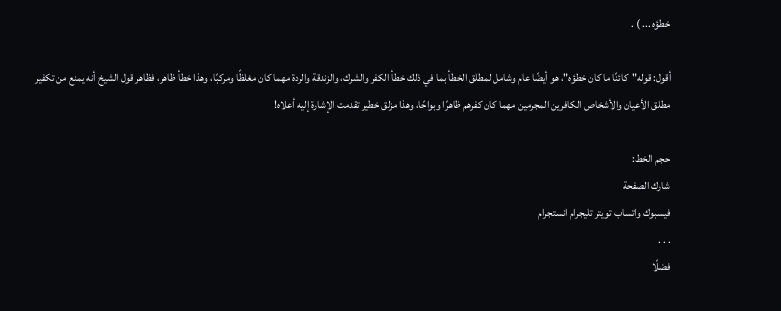خطؤه ... ) .

أقول: قوله"كائنًا ما كان خطؤه"، هو أيضًا عام وشامل لمطلق الخطأ بما في ذلك خطأ الكفر والشرك، والزندقة والردة مهما كان مغلظًا ومركبًا، وهذا خطأ ظاهر، فظاهر قول الشيخ أنه يمنع من تكفير مطلق الأعيان والأشخاص الكافرين المجرمين مهما كان كفرهم ظاهرًا وبواحًا، وهذا مزلق خطير تقدمت الإشارة إليه أعلاه!

حجم الخط:
شارك الصفحة
فيسبوك واتساب تويتر تليجرام انستجرام
. . .
فضلًا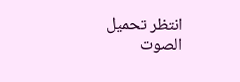انتظر تحميل الصوت